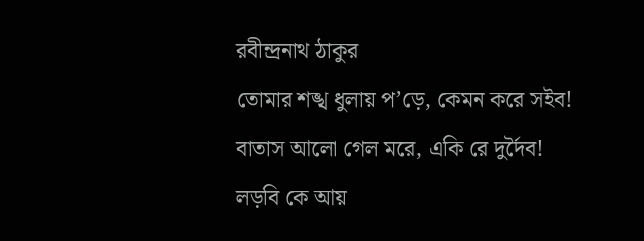রবীন্দ্রনাথ ঠাকুর
তোমার শঙ্খ ধুলায় প’ড়ে, কেমন করে সইব!
বাতাস আলো গেল মরে, একি রে দুর্দৈব!
লড়বি কে আয়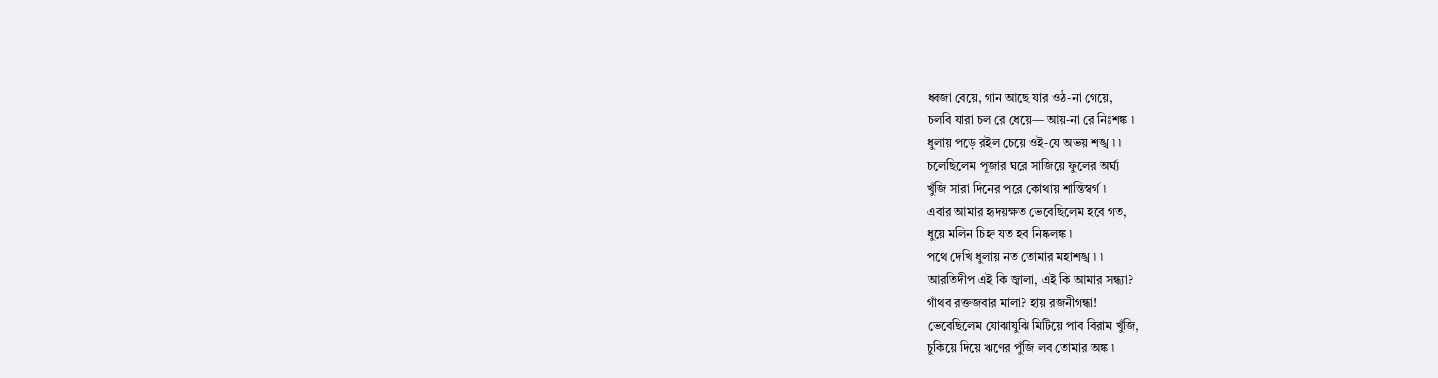ধ্বজা বেয়ে, গান আছে যার ওঠ-না গেয়ে,
চলবি যারা চল রে ধেয়ে— আয়-না রে নিঃশঙ্ক ৷
ধুলায় পড়ে রইল চেয়ে ওই-যে অভয় শঙ্খ ৷ ৷
চলেছিলেম পূজার ঘরে সাজিয়ে ফুলের অর্ঘ্য
খুঁজি সারা দিনের পরে কোথায় শান্তিস্বর্গ ৷
এবার আমার হৃদয়ক্ষত ভেবেছিলেম হবে গত,
ধুয়ে মলিন চিহ্ন যত হব নিষ্কলঙ্ক ৷
পথে দেখি ধুলায় নত তোমার মহাশঙ্খ ৷ ৷
আরতিদীপ এই কি জ্বালা, এই কি আমার সন্ধ্যা?
গাঁথব রক্তজবার মালা? হায় রজনীগন্ধা!
ভেবেছিলেম যোঝাযুঝি মিটিয়ে পাব বিরাম খুঁজি,
চুকিয়ে দিয়ে ঋণের পুঁজি লব তোমার অঙ্ক ৷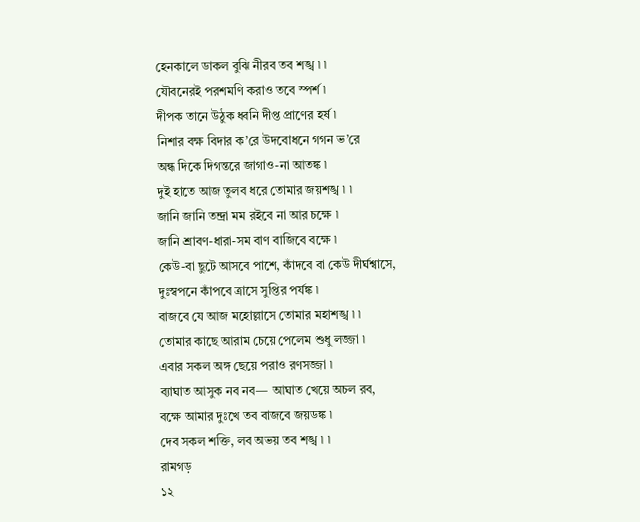হেনকালে ডাকল বুঝি নীরব তব শঙ্খ ৷ ৷
যৌবনেরই পরশমণি করাও তবে স্পর্শ ৷
দীপক তানে উঠুক ধ্বনি দীপ্ত প্রাণের হর্ষ ৷
নিশার বক্ষ বিদার ক’রে উদবোধনে গগন ভ’রে
অন্ধ দিকে দিগন্তরে জাগাও-না আতঙ্ক ৷
দুই হাতে আজ তুলব ধরে তোমার জয়শঙ্খ ৷ ৷
জানি জানি তন্দ্রা মম রইবে না আর চক্ষে ৷
জানি শ্রাবণ-ধারা-সম বাণ বাজিবে বক্ষে ৷
কেউ-বা ছুটে আসবে পাশে, কাঁদবে বা কেউ দীর্ঘশ্বাসে,
দুঃস্বপনে কাঁপবে ত্রাসে সুপ্তির পর্যঙ্ক ৷
বাজবে যে আজ মহোল্লাসে তোমার মহাশঙ্খ ৷ ৷
তোমার কাছে আরাম চেয়ে পেলেম শুধু লজ্জা ৷
এবার সকল অঙ্গ ছেয়ে পরাও রণসজ্জা ৷
ব্যাঘাত আসুক নব নব— আঘাত খেয়ে অচল রব,
বক্ষে আমার দুঃখে তব বাজবে জয়ডঙ্ক ৷
দেব সকল শক্তি, লব অভয় তব শঙ্খ ৷ ৷
রামগড়
১২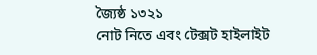জ্যৈষ্ঠ ১৩২১
নোট নিতে এবং টেক্সট হাইলাইট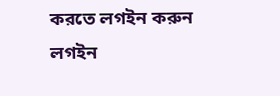করতে লগইন করুন
লগইন